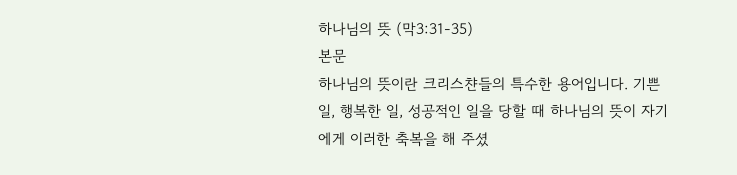하나님의 뜻 (막3:31-35)
본문
하나님의 뜻이란 크리스챤들의 특수한 용어입니다. 기쁜 일, 행복한 일, 성공적인 일을 당할 때 하나님의 뜻이 자기에게 이러한 축복을 해 주셨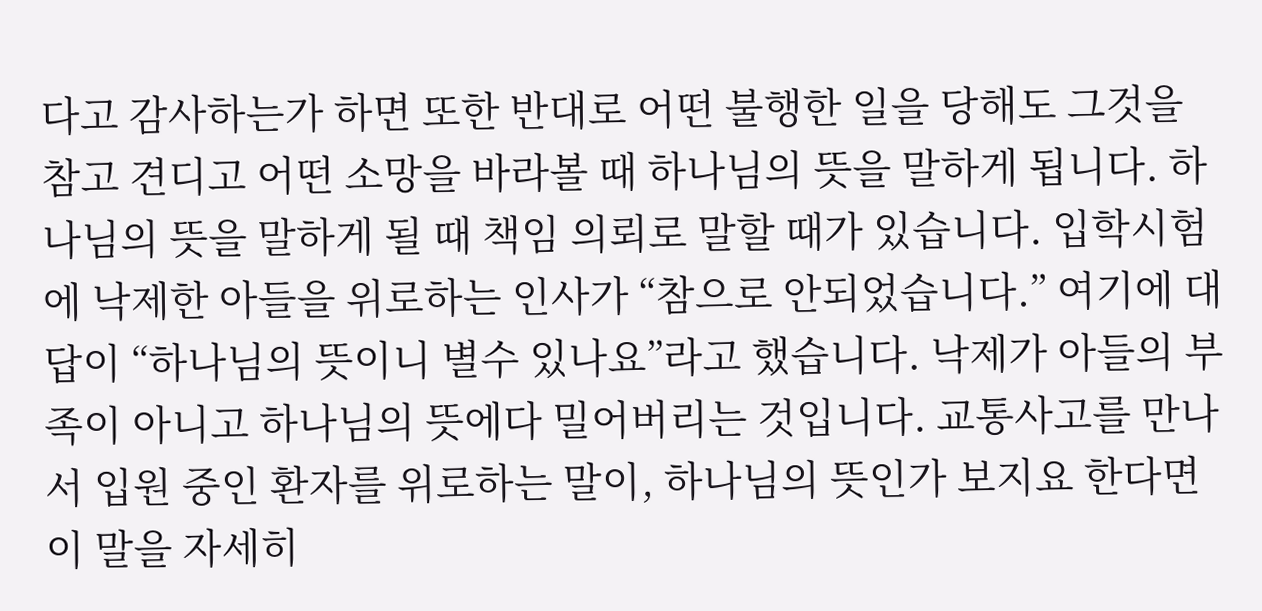다고 감사하는가 하면 또한 반대로 어떤 불행한 일을 당해도 그것을 참고 견디고 어떤 소망을 바라볼 때 하나님의 뜻을 말하게 됩니다. 하나님의 뜻을 말하게 될 때 책임 의뢰로 말할 때가 있습니다. 입학시험에 낙제한 아들을 위로하는 인사가 “참으로 안되었습니다.” 여기에 대답이 “하나님의 뜻이니 별수 있나요”라고 했습니다. 낙제가 아들의 부족이 아니고 하나님의 뜻에다 밀어버리는 것입니다. 교통사고를 만나서 입원 중인 환자를 위로하는 말이, 하나님의 뜻인가 보지요 한다면 이 말을 자세히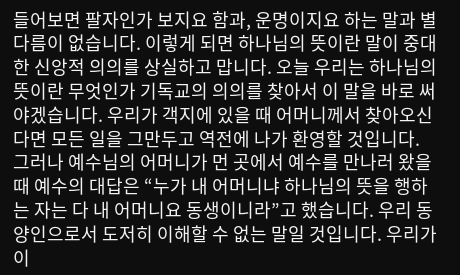들어보면 팔자인가 보지요 함과, 운명이지요 하는 말과 별 다름이 없습니다. 이렇게 되면 하나님의 뜻이란 말이 중대한 신앙적 의의를 상실하고 맙니다. 오늘 우리는 하나님의 뜻이란 무엇인가 기독교의 의의를 찾아서 이 말을 바로 써야겠습니다. 우리가 객지에 있을 때 어머니께서 찾아오신다면 모든 일을 그만두고 역전에 나가 환영할 것입니다. 그러나 예수님의 어머니가 먼 곳에서 예수를 만나러 왔을 때 예수의 대답은 “누가 내 어머니냐 하나님의 뜻을 행하는 자는 다 내 어머니요 동생이니라”고 했습니다. 우리 동양인으로서 도저히 이해할 수 없는 말일 것입니다. 우리가 이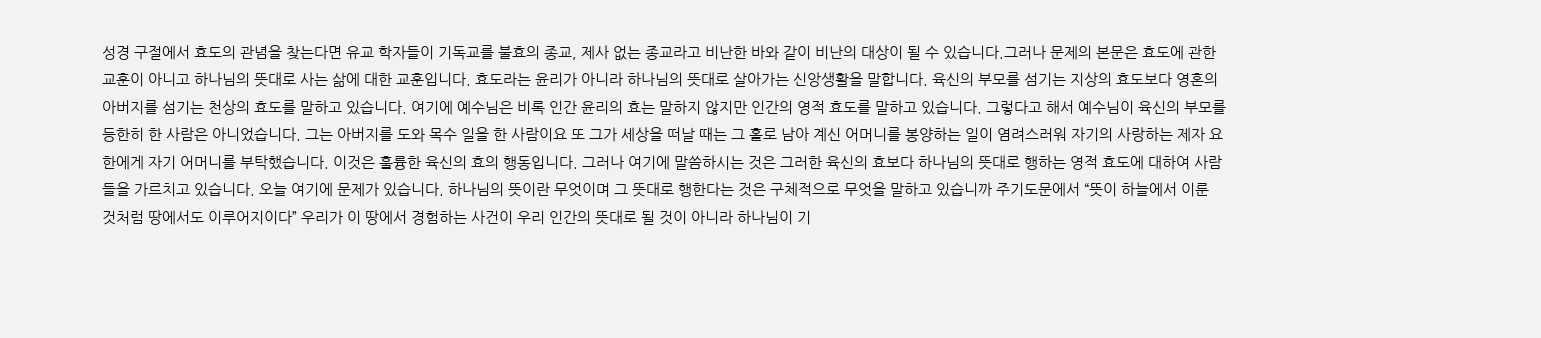성경 구절에서 효도의 관념을 찾는다면 유교 학자들이 기독교를 불효의 종교, 제사 없는 종교라고 비난한 바와 같이 비난의 대상이 될 수 있습니다.그러나 문제의 본문은 효도에 관한 교훈이 아니고 하나님의 뜻대로 사는 삶에 대한 교훈입니다. 효도라는 윤리가 아니라 하나님의 뜻대로 살아가는 신앙생활을 말합니다. 육신의 부모를 섬기는 지상의 효도보다 영혼의 아버지를 섬기는 천상의 효도를 말하고 있습니다. 여기에 예수님은 비록 인간 윤리의 효는 말하지 않지만 인간의 영적 효도를 말하고 있습니다. 그렇다고 해서 예수님이 육신의 부모를 등한히 한 사람은 아니었습니다. 그는 아버지를 도와 목수 일을 한 사람이요 또 그가 세상을 떠날 때는 그 홀로 남아 계신 어머니를 봉양하는 일이 염려스러워 자기의 사랑하는 제자 요한에게 자기 어머니를 부탁했습니다. 이것은 훌륭한 육신의 효의 행동입니다. 그러나 여기에 말씀하시는 것은 그러한 육신의 효보다 하나님의 뜻대로 행하는 영적 효도에 대하여 사람들을 가르치고 있습니다. 오늘 여기에 문제가 있습니다. 하나님의 뜻이란 무엇이며 그 뜻대로 행한다는 것은 구체적으로 무엇을 말하고 있습니까 주기도문에서 “뜻이 하늘에서 이룬 것처럼 땅에서도 이루어지이다” 우리가 이 땅에서 경험하는 사건이 우리 인간의 뜻대로 될 것이 아니라 하나님이 기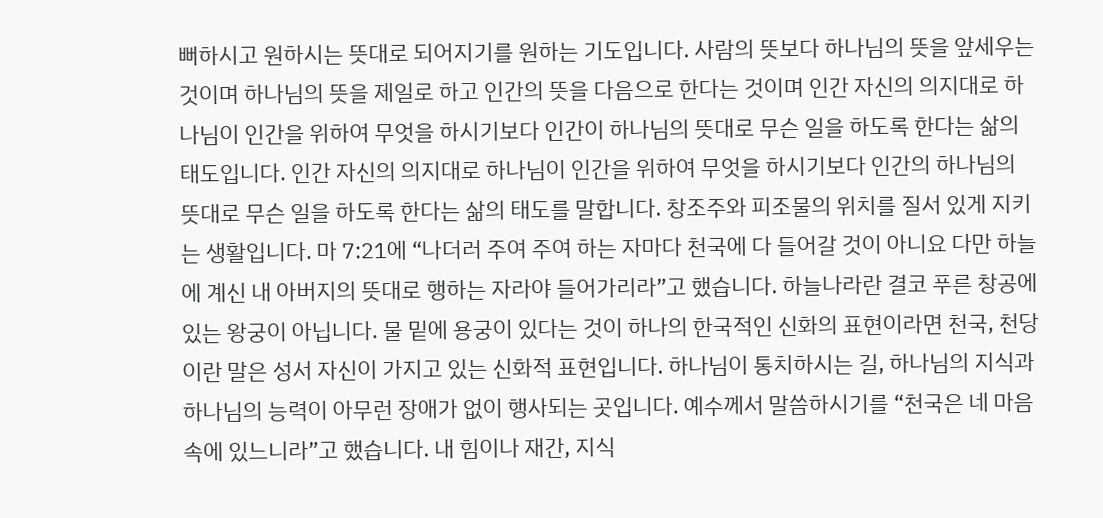뻐하시고 원하시는 뜻대로 되어지기를 원하는 기도입니다. 사람의 뜻보다 하나님의 뜻을 앞세우는 것이며 하나님의 뜻을 제일로 하고 인간의 뜻을 다음으로 한다는 것이며 인간 자신의 의지대로 하나님이 인간을 위하여 무엇을 하시기보다 인간이 하나님의 뜻대로 무슨 일을 하도록 한다는 삶의 태도입니다. 인간 자신의 의지대로 하나님이 인간을 위하여 무엇을 하시기보다 인간의 하나님의 뜻대로 무슨 일을 하도록 한다는 삶의 태도를 말합니다. 창조주와 피조물의 위치를 질서 있게 지키는 생활입니다. 마 7:21에 “나더러 주여 주여 하는 자마다 천국에 다 들어갈 것이 아니요 다만 하늘에 계신 내 아버지의 뜻대로 행하는 자라야 들어가리라”고 했습니다. 하늘나라란 결코 푸른 창공에 있는 왕궁이 아닙니다. 물 밑에 용궁이 있다는 것이 하나의 한국적인 신화의 표현이라면 천국, 천당이란 말은 성서 자신이 가지고 있는 신화적 표현입니다. 하나님이 통치하시는 길, 하나님의 지식과 하나님의 능력이 아무런 장애가 없이 행사되는 곳입니다. 예수께서 말씀하시기를 “천국은 네 마음속에 있느니라”고 했습니다. 내 힘이나 재간, 지식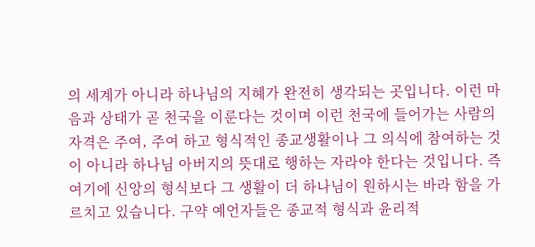의 세계가 아니라 하나님의 지혜가 완전히 생각되는 곳입니다. 이런 마음과 상태가 곧 천국을 이룬다는 것이며 이런 천국에 들어가는 사람의 자격은 주여, 주여 하고 형식적인 종교생활이나 그 의식에 참여하는 것이 아니라 하나님 아버지의 뜻대로 행하는 자라야 한다는 것입니다. 즉 여기에 신앙의 형식보다 그 생활이 더 하나님이 원하시는 바라 함을 가르치고 있습니다. 구약 예언자들은 종교적 형식과 윤리적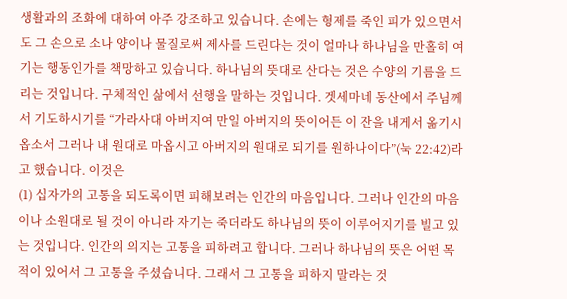생활과의 조화에 대하여 아주 강조하고 있습니다. 손에는 형제를 죽인 피가 있으면서도 그 손으로 소나 양이나 물질로써 제사를 드린다는 것이 얼마나 하나님을 만홀히 여기는 행동인가를 책망하고 있습니다. 하나님의 뜻대로 산다는 것은 수양의 기름을 드리는 것입니다. 구체적인 삶에서 선행을 말하는 것입니다. 겟세마네 동산에서 주님께서 기도하시기를 “가라사대 아버지여 만일 아버지의 뜻이어든 이 잔을 내게서 옮기시옵소서 그러나 내 원대로 마옵시고 아버지의 원대로 되기를 원하나이다”(눅 22:42)라고 했습니다. 이것은
(1) 십자가의 고통을 되도록이면 피해보려는 인간의 마음입니다. 그러나 인간의 마음이나 소원대로 될 것이 아니라 자기는 죽더라도 하나님의 뜻이 이루어지기를 빌고 있는 것입니다. 인간의 의지는 고통을 피하려고 합니다. 그러나 하나님의 뜻은 어떤 목적이 있어서 그 고통을 주셨습니다. 그래서 그 고통을 피하지 말라는 것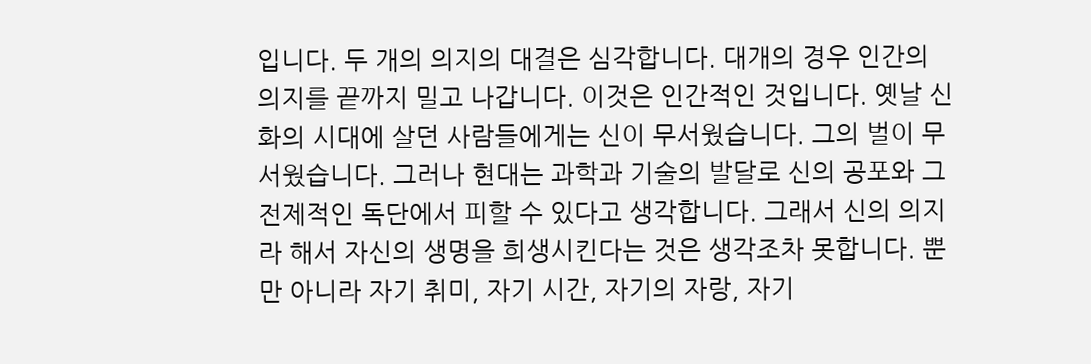입니다. 두 개의 의지의 대결은 심각합니다. 대개의 경우 인간의 의지를 끝까지 밀고 나갑니다. 이것은 인간적인 것입니다. 옛날 신화의 시대에 살던 사람들에게는 신이 무서웠습니다. 그의 벌이 무서웠습니다. 그러나 현대는 과학과 기술의 발달로 신의 공포와 그 전제적인 독단에서 피할 수 있다고 생각합니다. 그래서 신의 의지라 해서 자신의 생명을 희생시킨다는 것은 생각조차 못합니다. 뿐만 아니라 자기 취미, 자기 시간, 자기의 자랑, 자기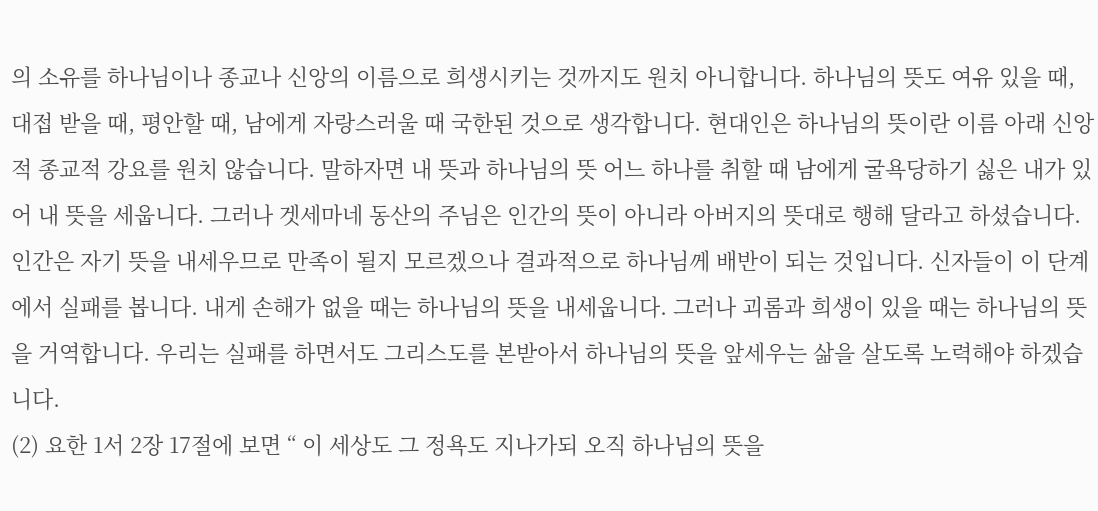의 소유를 하나님이나 종교나 신앙의 이름으로 희생시키는 것까지도 원치 아니합니다. 하나님의 뜻도 여유 있을 때, 대접 받을 때, 평안할 때, 남에게 자랑스러울 때 국한된 것으로 생각합니다. 현대인은 하나님의 뜻이란 이름 아래 신앙적 종교적 강요를 원치 않습니다. 말하자면 내 뜻과 하나님의 뜻 어느 하나를 취할 때 남에게 굴욕당하기 싫은 내가 있어 내 뜻을 세웁니다. 그러나 겟세마네 동산의 주님은 인간의 뜻이 아니라 아버지의 뜻대로 행해 달라고 하셨습니다. 인간은 자기 뜻을 내세우므로 만족이 될지 모르겠으나 결과적으로 하나님께 배반이 되는 것입니다. 신자들이 이 단계에서 실패를 봅니다. 내게 손해가 없을 때는 하나님의 뜻을 내세웁니다. 그러나 괴롬과 희생이 있을 때는 하나님의 뜻을 거역합니다. 우리는 실패를 하면서도 그리스도를 본받아서 하나님의 뜻을 앞세우는 삶을 살도록 노력해야 하겠습니다.
(2) 요한 1서 2장 17절에 보면 “ 이 세상도 그 정욕도 지나가되 오직 하나님의 뜻을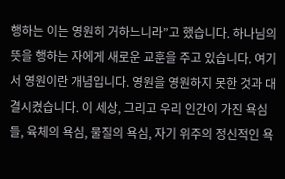행하는 이는 영원히 거하느니라”고 했습니다. 하나님의 뜻을 행하는 자에게 새로운 교훈을 주고 있습니다. 여기서 영원이란 개념입니다. 영원을 영원하지 못한 것과 대결시켰습니다. 이 세상, 그리고 우리 인간이 가진 욕심들, 육체의 욕심, 물질의 욕심, 자기 위주의 정신적인 욕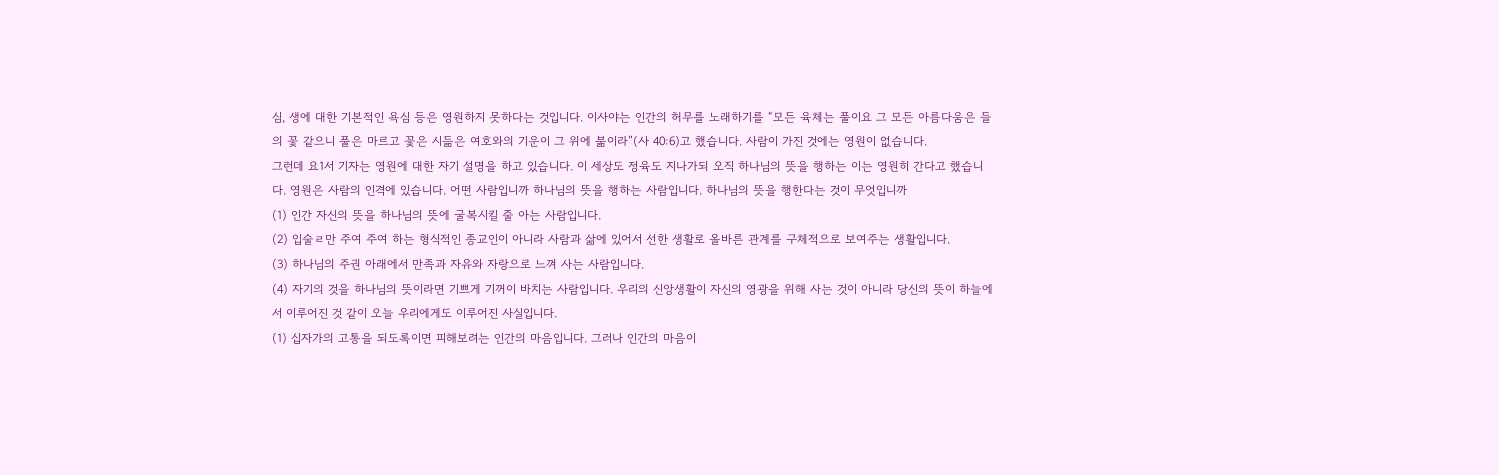심, 생에 대한 기본적인 욕심 등은 영원하지 못하다는 것입니다. 이사야는 인간의 허무를 노래하기를 “모든 육체는 풀이요 그 모든 아름다움은 들의 꽃 같으니 풀은 마르고 꽃은 시듦은 여호와의 기운이 그 위에 붊이라”(사 40:6)고 했습니다. 사람이 가진 것에는 영원이 없습니다.
그런데 요1서 기자는 영원에 대한 자기 설명을 하고 있습니다. 이 세상도 정육도 지나가되 오직 하나님의 뜻을 행하는 이는 영원히 간다고 했습니다. 영원은 사람의 인격에 있습니다. 어떤 사람입니까 하나님의 뜻을 행하는 사람입니다. 하나님의 뜻을 행한다는 것이 무엇입니까
(1) 인간 자신의 뜻을 하나님의 뜻에 굴복시킬 줄 아는 사람입니다.
(2) 입술ㄹ만 주여 주여 하는 형식적인 종교인이 아니라 사람과 삶에 있어서 선한 생활로 올바른 관계를 구체적으로 보여주는 생활입니다.
(3) 하나님의 주권 아래에서 만족과 자유와 자랑으로 느껴 사는 사람입니다.
(4) 자기의 것을 하나님의 뜻이라면 기쁘게 기꺼이 바치는 사람입니다. 우리의 신앙생활이 자신의 영광을 위해 사는 것이 아니라 당신의 뜻이 하늘에서 이루어진 것 같이 오늘 우리에게도 이루어진 사실입니다.
(1) 십자가의 고통을 되도록이면 피해보려는 인간의 마음입니다. 그러나 인간의 마음이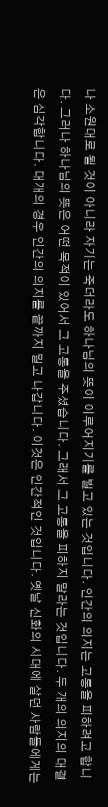나 소원대로 될 것이 아니라 자기는 죽더라도 하나님의 뜻이 이루어지기를 빌고 있는 것입니다. 인간의 의지는 고통을 피하려고 합니다. 그러나 하나님의 뜻은 어떤 목적이 있어서 그 고통을 주셨습니다. 그래서 그 고통을 피하지 말라는 것입니다. 두 개의 의지의 대결은 심각합니다. 대개의 경우 인간의 의지를 끝까지 밀고 나갑니다. 이것은 인간적인 것입니다. 옛날 신화의 시대에 살던 사람들에게는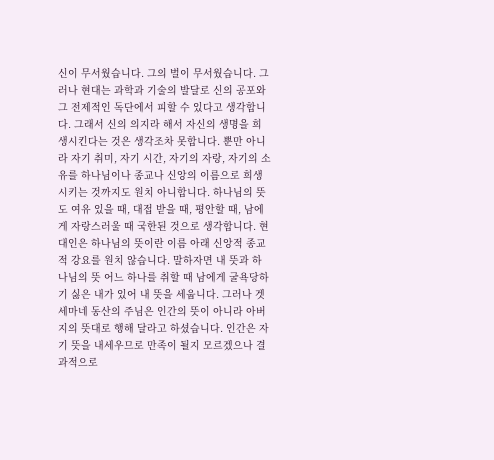신이 무서웠습니다. 그의 벌이 무서웠습니다. 그러나 현대는 과학과 기술의 발달로 신의 공포와 그 전제적인 독단에서 피할 수 있다고 생각합니다. 그래서 신의 의지라 해서 자신의 생명을 희생시킨다는 것은 생각조차 못합니다. 뿐만 아니라 자기 취미, 자기 시간, 자기의 자랑, 자기의 소유를 하나님이나 종교나 신앙의 이름으로 희생시키는 것까지도 원치 아니합니다. 하나님의 뜻도 여유 있을 때, 대접 받을 때, 평안할 때, 남에게 자랑스러울 때 국한된 것으로 생각합니다. 현대인은 하나님의 뜻이란 이름 아래 신앙적 종교적 강요를 원치 않습니다. 말하자면 내 뜻과 하나님의 뜻 어느 하나를 취할 때 남에게 굴욕당하기 싫은 내가 있어 내 뜻을 세웁니다. 그러나 겟세마네 동산의 주님은 인간의 뜻이 아니라 아버지의 뜻대로 행해 달라고 하셨습니다. 인간은 자기 뜻을 내세우므로 만족이 될지 모르겠으나 결과적으로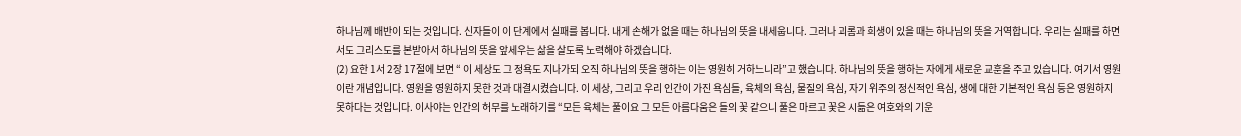하나님께 배반이 되는 것입니다. 신자들이 이 단계에서 실패를 봅니다. 내게 손해가 없을 때는 하나님의 뜻을 내세웁니다. 그러나 괴롬과 희생이 있을 때는 하나님의 뜻을 거역합니다. 우리는 실패를 하면서도 그리스도를 본받아서 하나님의 뜻을 앞세우는 삶을 살도록 노력해야 하겠습니다.
(2) 요한 1서 2장 17절에 보면 “ 이 세상도 그 정욕도 지나가되 오직 하나님의 뜻을 행하는 이는 영원히 거하느니라”고 했습니다. 하나님의 뜻을 행하는 자에게 새로운 교훈을 주고 있습니다. 여기서 영원이란 개념입니다. 영원을 영원하지 못한 것과 대결시켰습니다. 이 세상, 그리고 우리 인간이 가진 욕심들, 육체의 욕심, 물질의 욕심, 자기 위주의 정신적인 욕심, 생에 대한 기본적인 욕심 등은 영원하지 못하다는 것입니다. 이사야는 인간의 허무를 노래하기를 “모든 육체는 풀이요 그 모든 아름다움은 들의 꽃 같으니 풀은 마르고 꽃은 시듦은 여호와의 기운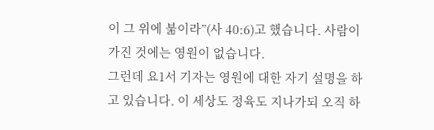이 그 위에 붊이라”(사 40:6)고 했습니다. 사람이 가진 것에는 영원이 없습니다.
그런데 요1서 기자는 영원에 대한 자기 설명을 하고 있습니다. 이 세상도 정육도 지나가되 오직 하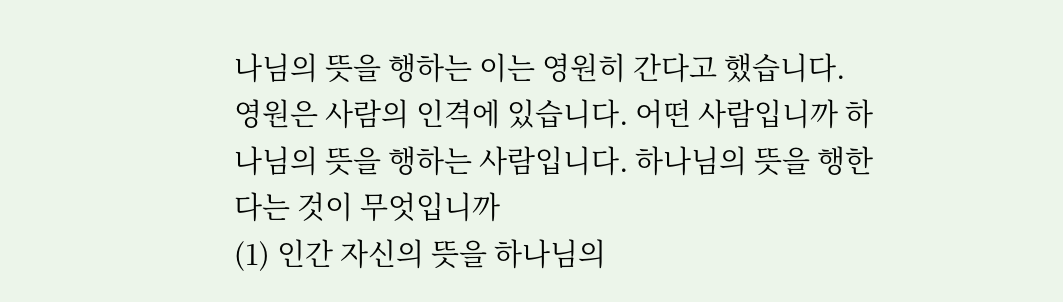나님의 뜻을 행하는 이는 영원히 간다고 했습니다. 영원은 사람의 인격에 있습니다. 어떤 사람입니까 하나님의 뜻을 행하는 사람입니다. 하나님의 뜻을 행한다는 것이 무엇입니까
(1) 인간 자신의 뜻을 하나님의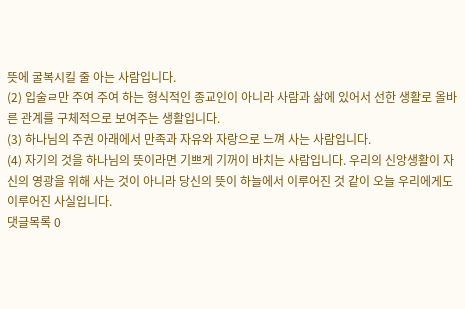뜻에 굴복시킬 줄 아는 사람입니다.
(2) 입술ㄹ만 주여 주여 하는 형식적인 종교인이 아니라 사람과 삶에 있어서 선한 생활로 올바른 관계를 구체적으로 보여주는 생활입니다.
(3) 하나님의 주권 아래에서 만족과 자유와 자랑으로 느껴 사는 사람입니다.
(4) 자기의 것을 하나님의 뜻이라면 기쁘게 기꺼이 바치는 사람입니다. 우리의 신앙생활이 자신의 영광을 위해 사는 것이 아니라 당신의 뜻이 하늘에서 이루어진 것 같이 오늘 우리에게도 이루어진 사실입니다.
댓글목록 0